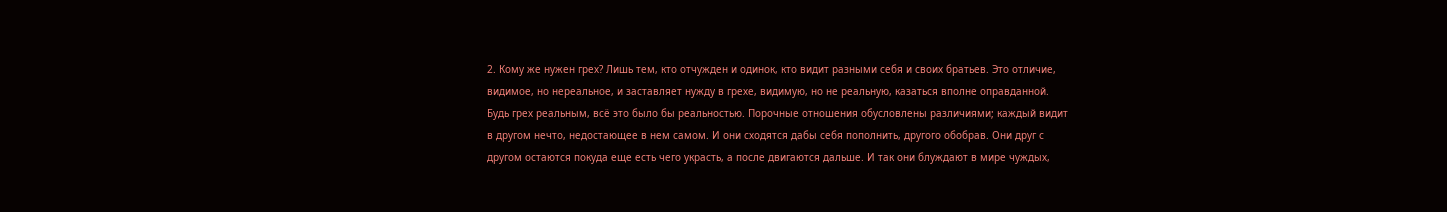2. Кому же нужен грех? Лишь тем, кто отчужден и одинок, кто видит разными себя и своих братьев. Это отличие, видимое, но нереальное, и заставляет нужду в грехе, видимую, но не реальную, казаться вполне оправданной. Будь грех реальным, всё это было бы реальностью. Порочные отношения обусловлены различиями; каждый видит в другом нечто, недостающее в нем самом. И они сходятся дабы себя пополнить, другого обобрав. Они друг с другом остаются покуда еще есть чего украсть, а после двигаются дальше. И так они блуждают в мире чуждых,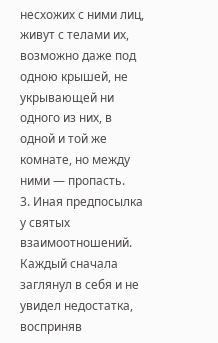несхожих с ними лиц, живут с телами их, возможно даже под одною крышей, не укрывающей ни одного из них, в одной и той же комнате, но между ними — пропасть.
3. Иная предпосылка у святых взаимоотношений. Каждый сначала заглянул в себя и не увидел недостатка, восприняв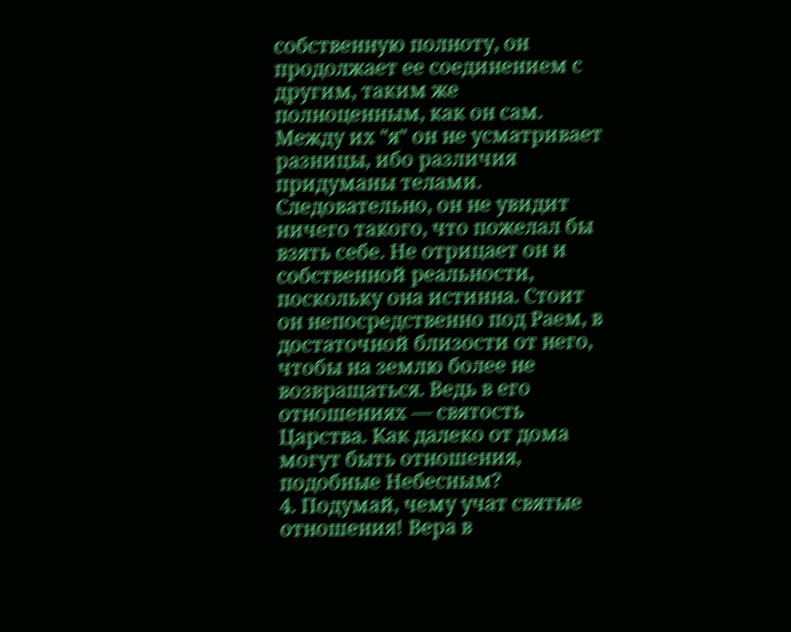собственную полноту, он продолжает ее соединением с другим, таким же полноценным, как он сам. Между их "я" он не усматривает разницы, ибо различия придуманы телами. Следовательно, он не увидит ничего такого, что пожелал бы взять себе. Не отрицает он и собственной реальности, поскольку она истинна. Стоит он непосредственно под Раем, в достаточной близости от него, чтобы на землю более не возвращаться. Ведь в его отношениях — святость Царства. Как далеко от дома могут быть отношения, подобные Небесным?
4. Подумай, чему учат святые отношения! Вера в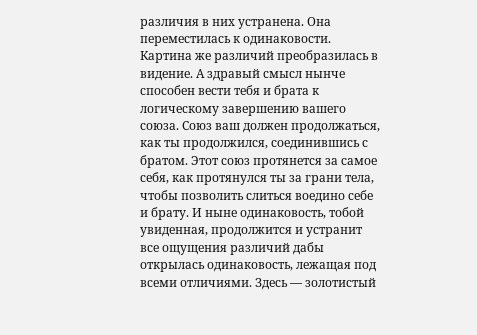различия в них устранена. Она переместилась к одинаковости. Картина же различий преобразилась в видение. А здравый смысл нынче способен вести тебя и брата к логическому завершению вашего союза. Союз ваш должен продолжаться, как ты продолжился, соединившись с братом. Этот союз протянется за самое себя, как протянулся ты за грани тела, чтобы позволить слиться воедино себе и брату. И ныне одинаковость, тобой увиденная, продолжится и устранит все ощущения различий дабы открылась одинаковость, лежащая под всеми отличиями. Здесь — золотистый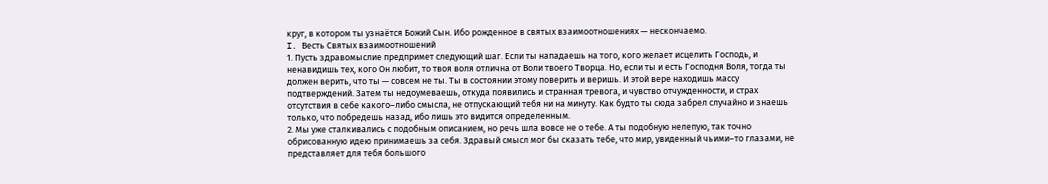круг, в котором ты узнаётся Божий Сын. Ибо рожденное в святых взаимоотношениях — нескончаемо.
I. Весть Святых взаимоотношений
1. Пусть здравомыслие предпримет следующий шаг. Если ты нападаешь на того, кого желает исцелить Господь, и ненавидишь тех, кого Он любит, то твоя воля отлична от Воли твоего Творца. Но, если ты и есть Господня Воля, тогда ты должен верить, что ты — совсем не ты. Ты в состоянии этому поверить и веришь. И этой вере находишь массу подтверждений. Затем ты недоумеваешь, откуда появились и странная тревога, и чувство отчужденности, и страх отсутствия в себе какого–либо смысла, не отпускающий тебя ни на минуту. Как будто ты сюда забрел случайно и знаешь только, что побредешь назад, ибо лишь это видится определенным.
2. Мы уже сталкивались с подобным описанием, но речь шла вовсе не о тебе. А ты подобную нелепую, так точно обрисованную идею принимаешь за себя. Здравый смысл мог бы сказать тебе, что мир, увиденный чьими–то глазами, не представляет для тебя большого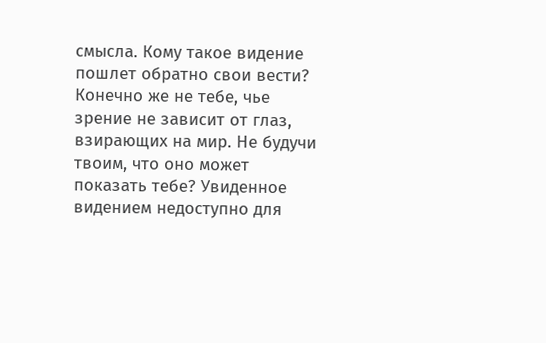смысла. Кому такое видение пошлет обратно свои вести? Конечно же не тебе, чье зрение не зависит от глаз, взирающих на мир. Не будучи твоим, что оно может показать тебе? Увиденное видением недоступно для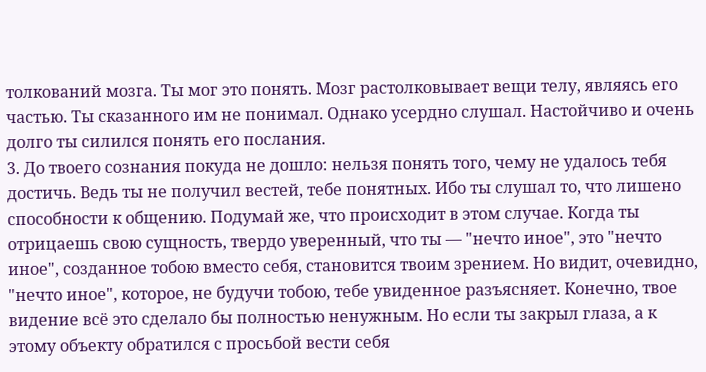толкований мозга. Ты мог это понять. Мозг растолковывает вещи телу, являясь его частью. Ты сказанного им не понимал. Однако усердно слушал. Настойчиво и очень долго ты силился понять его послания.
3. До твоего сознания покуда не дошло: нельзя понять того, чему не удалось тебя достичь. Ведь ты не получил вестей, тебе понятных. Ибо ты слушал то, что лишено способности к общению. Подумай же, что происходит в этом случае. Когда ты отрицаешь свою сущность, твердо уверенный, что ты — "нечто иное", это "нечто иное", созданное тобою вместо себя, становится твоим зрением. Но видит, очевидно, "нечто иное", которое, не будучи тобою, тебе увиденное разъясняет. Конечно, твое видение всё это сделало бы полностью ненужным. Но если ты закрыл глаза, а к этому объекту обратился с просьбой вести себя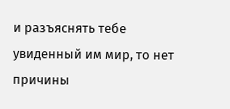и разъяснять тебе увиденный им мир, то нет причины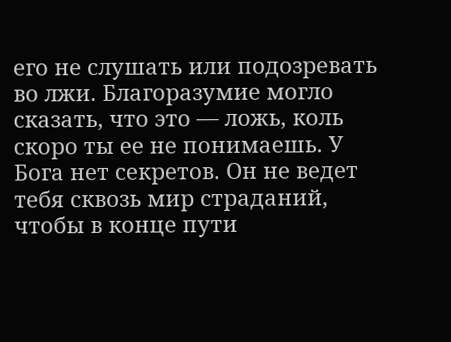его не слушать или подозревать во лжи. Благоразумие могло сказать, что это — ложь, коль скоро ты ее не понимаешь. У Бога нет секретов. Он не ведет тебя сквозь мир страданий, чтобы в конце пути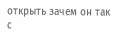открыть зачем он так с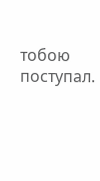тобою поступал.